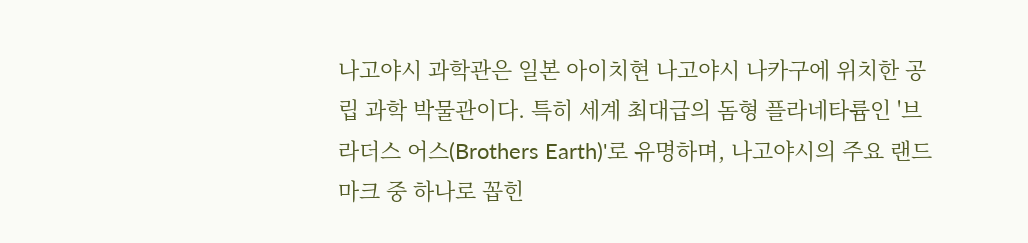나고야시 과학관은 일본 아이치현 나고야시 나카구에 위치한 공립 과학 박물관이다. 특히 세계 최대급의 돔형 플라네타륨인 '브라더스 어스(Brothers Earth)'로 유명하며, 나고야시의 주요 랜드마크 중 하나로 꼽힌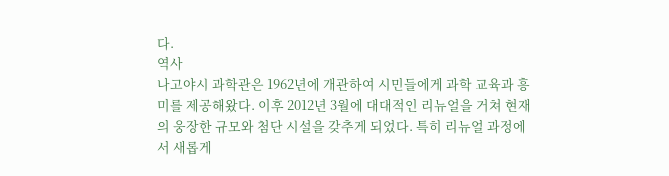다.
역사
나고야시 과학관은 1962년에 개관하여 시민들에게 과학 교육과 흥미를 제공해왔다. 이후 2012년 3월에 대대적인 리뉴얼을 거쳐 현재의 웅장한 규모와 첨단 시설을 갖추게 되었다. 특히 리뉴얼 과정에서 새롭게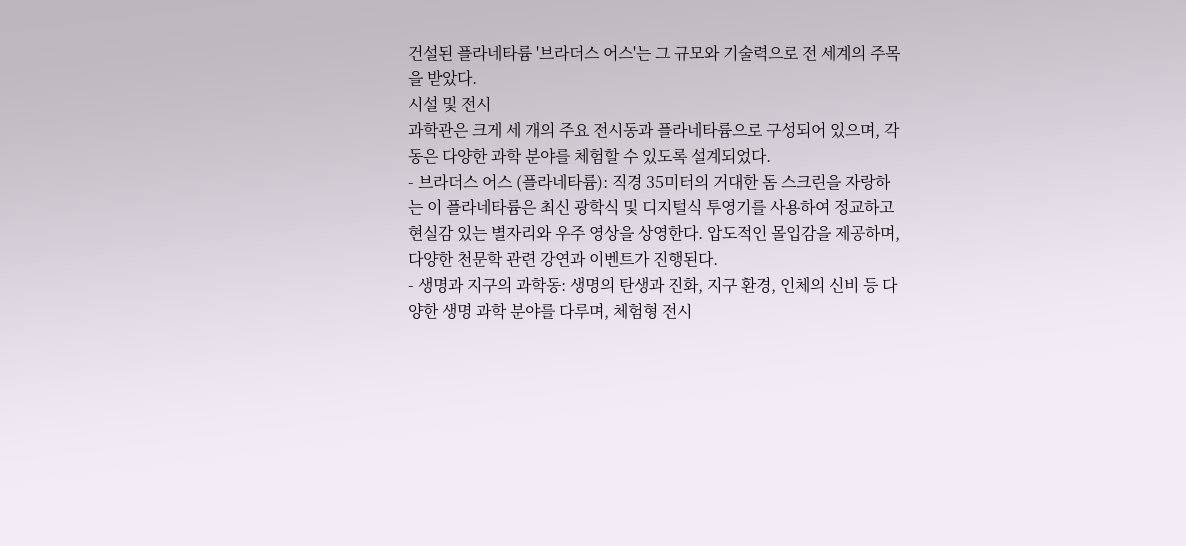건설된 플라네타륨 '브라더스 어스'는 그 규모와 기술력으로 전 세계의 주목을 받았다.
시설 및 전시
과학관은 크게 세 개의 주요 전시동과 플라네타륨으로 구성되어 있으며, 각 동은 다양한 과학 분야를 체험할 수 있도록 설계되었다.
- 브라더스 어스 (플라네타륨): 직경 35미터의 거대한 돔 스크린을 자랑하는 이 플라네타륨은 최신 광학식 및 디지털식 투영기를 사용하여 정교하고 현실감 있는 별자리와 우주 영상을 상영한다. 압도적인 몰입감을 제공하며, 다양한 천문학 관련 강연과 이벤트가 진행된다.
- 생명과 지구의 과학동: 생명의 탄생과 진화, 지구 환경, 인체의 신비 등 다양한 생명 과학 분야를 다루며, 체험형 전시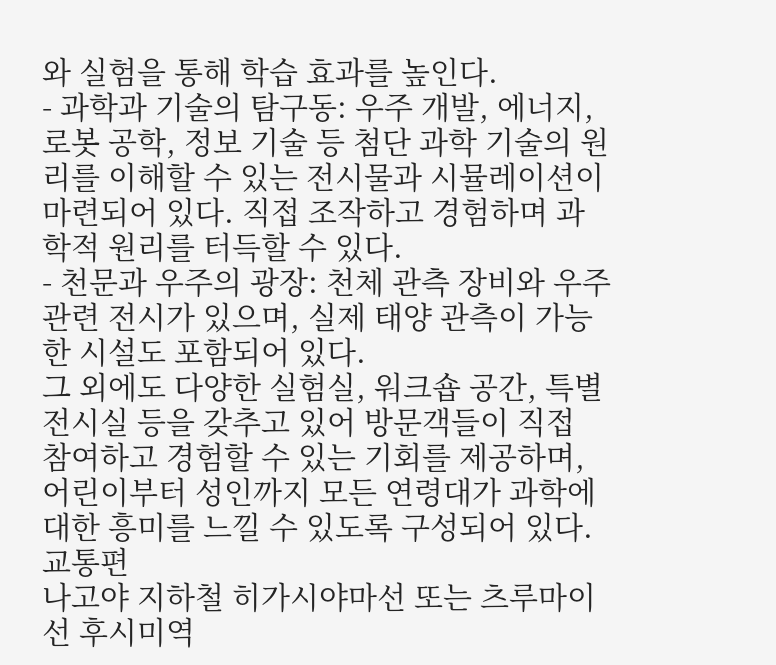와 실험을 통해 학습 효과를 높인다.
- 과학과 기술의 탐구동: 우주 개발, 에너지, 로봇 공학, 정보 기술 등 첨단 과학 기술의 원리를 이해할 수 있는 전시물과 시뮬레이션이 마련되어 있다. 직접 조작하고 경험하며 과학적 원리를 터득할 수 있다.
- 천문과 우주의 광장: 천체 관측 장비와 우주 관련 전시가 있으며, 실제 태양 관측이 가능한 시설도 포함되어 있다.
그 외에도 다양한 실험실, 워크숍 공간, 특별 전시실 등을 갖추고 있어 방문객들이 직접 참여하고 경험할 수 있는 기회를 제공하며, 어린이부터 성인까지 모든 연령대가 과학에 대한 흥미를 느낄 수 있도록 구성되어 있다.
교통편
나고야 지하철 히가시야마선 또는 츠루마이선 후시미역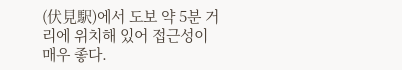(伏見駅)에서 도보 약 5분 거리에 위치해 있어 접근성이 매우 좋다.